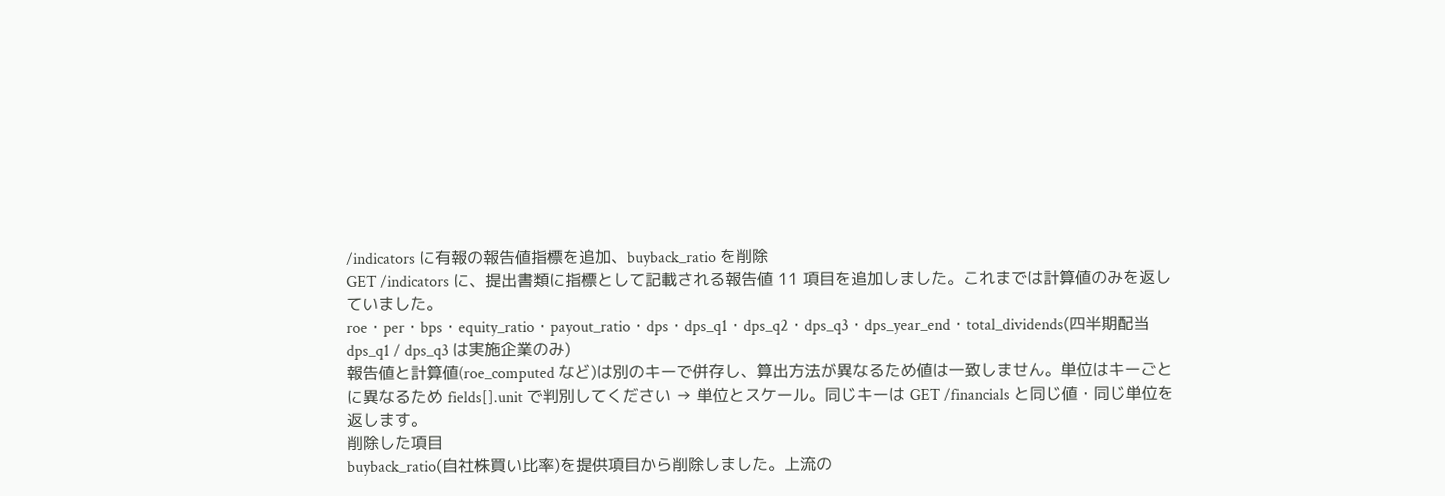/indicators に有報の報告値指標を追加、buyback_ratio を削除
GET /indicators に、提出書類に指標として記載される報告値 11 項目を追加しました。これまでは計算値のみを返していました。
roe・per・bps・equity_ratio・payout_ratio・dps・dps_q1・dps_q2・dps_q3・dps_year_end・total_dividends(四半期配当 dps_q1 / dps_q3 は実施企業のみ)
報告値と計算値(roe_computed など)は別のキーで併存し、算出方法が異なるため値は一致しません。単位はキーごとに異なるため fields[].unit で判別してください → 単位とスケール。同じキーは GET /financials と同じ値・同じ単位を返します。
削除した項目
buyback_ratio(自社株買い比率)を提供項目から削除しました。上流の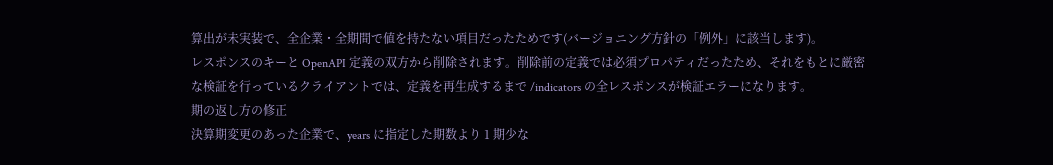算出が未実装で、全企業・全期間で値を持たない項目だったためです(バージョニング方針の「例外」に該当します)。
レスポンスのキーと OpenAPI 定義の双方から削除されます。削除前の定義では必須プロパティだったため、それをもとに厳密な検証を行っているクライアントでは、定義を再生成するまで /indicators の全レスポンスが検証エラーになります。
期の返し方の修正
決算期変更のあった企業で、years に指定した期数より 1 期少な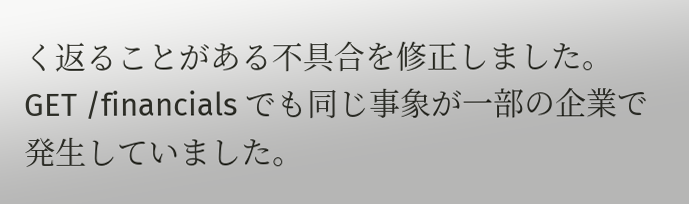く返ることがある不具合を修正しました。GET /financials でも同じ事象が一部の企業で発生していました。